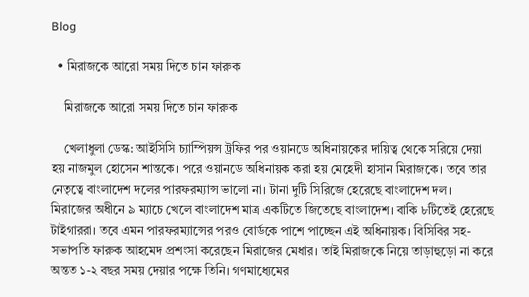Blog

  • মিরাজকে আরো সময় দিতে চান ফারুক

    মিরাজকে আরো সময় দিতে চান ফারুক

    খেলাধুলা ডেস্ক: আইসিসি চ্যাম্পিয়ন্স ট্রফির পর ওয়ানডে অধিনায়কের দায়িত্ব থেকে সরিয়ে দেয়া হয় নাজমুল হোসেন শান্তকে। পরে ওয়ানডে অধিনায়ক করা হয় মেহেদী হাসান মিরাজকে। তবে তার নেতৃত্বে বাংলাদেশ দলের পারফরম্যান্স ভালো না। টানা দুটি সিরিজে হেরেছে বাংলাদেশ দল। মিরাজের অধীনে ৯ ম্যাচে খেলে বাংলাদেশ মাত্র একটিতে জিতেছে বাংলাদেশ। বাকি ৮টিতেই হেরেছে টাইগাররা। তবে এমন পারফরম্যান্সের পরও বোর্ডকে পাশে পাচ্ছেন এই অধিনায়ক। বিসিবির সহ-সভাপতি ফারুক আহমেদ প্রশংসা করেছেন মিরাজের মেধার। তাই মিরাজকে নিয়ে তাড়াহুড়ো না করে অন্তত ১-২ বছর সময় দেয়ার পক্ষে তিনি। গণমাধ্যেমের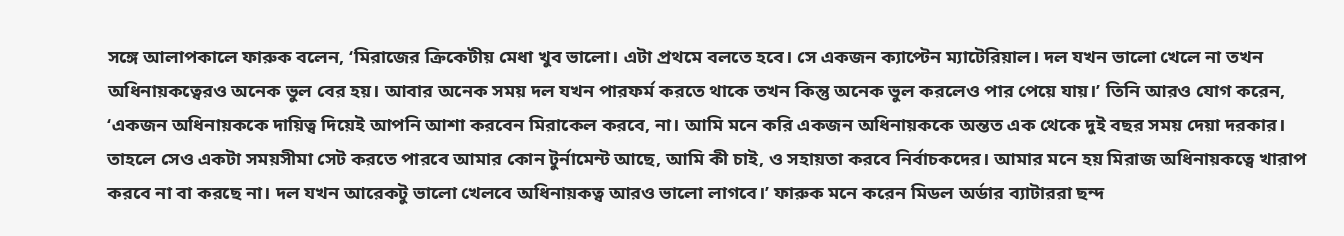সঙ্গে আলাপকালে ফারুক বলেন, ‘মিরাজের ক্রিকেটীয় মেধা খুব ভালো। এটা প্রথমে বলতে হবে। সে একজন ক্যাপ্টেন ম্যাটেরিয়াল। দল যখন ভালো খেলে না তখন অধিনায়কত্বেরও অনেক ভুল বের হয়। আবার অনেক সময় দল যখন পারফর্ম করতে থাকে তখন কিন্তু অনেক ভুল করলেও পার পেয়ে যায়।’ তিনি আরও যোগ করেন, ‘একজন অধিনায়ককে দায়িত্ব দিয়েই আপনি আশা করবেন মিরাকেল করবে, না। আমি মনে করি একজন অধিনায়ককে অন্তত এক থেকে দুই বছর সময় দেয়া দরকার। তাহলে সেও একটা সময়সীমা সেট করতে পারবে আমার কোন টুর্নামেন্ট আছে, আমি কী চাই, ও সহায়তা করবে নির্বাচকদের। আমার মনে হয় মিরাজ অধিনায়কত্বে খারাপ করবে না বা করছে না। দল যখন আরেকটু ভালো খেলবে অধিনায়কত্ব আরও ভালো লাগবে।’ ফারুক মনে করেন মিডল অর্ডার ব্যাটাররা ছন্দ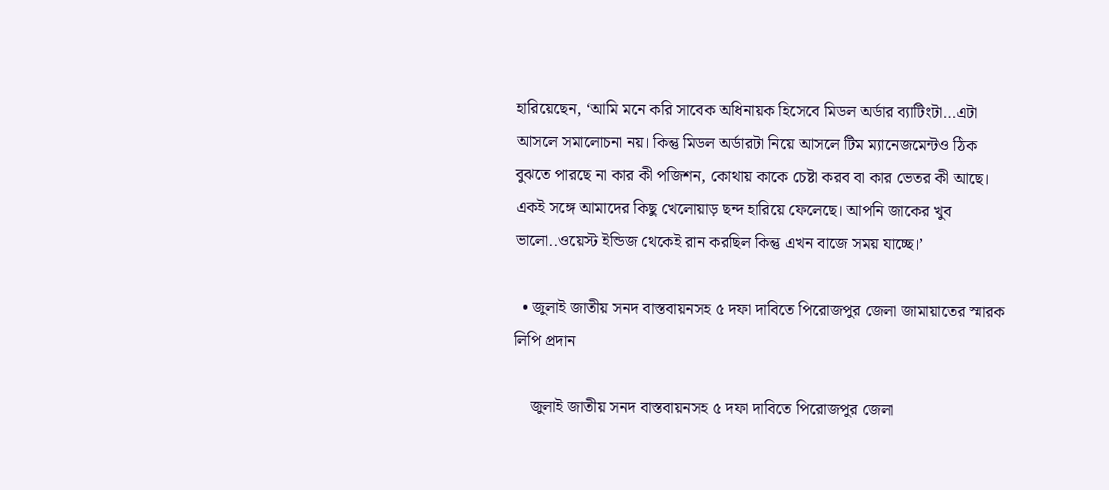হারিয়েছেন, ‘আমি মনে করি সাবেক অধিনায়ক হিসেবে মিডল অর্ডার ব্যাটিংটা…এটা আসলে সমালোচনা নয়। কিন্তু মিডল অর্ডারটা নিয়ে আসলে টিম ম্যানেজমেন্টও ঠিক বুঝতে পারছে না কার কী পজিশন, কোথায় কাকে চেষ্টা করব বা কার ভেতর কী আছে। একই সঙ্গে আমাদের কিছু খেলোয়াড় ছন্দ হারিয়ে ফেলেছে। আপনি জাকের খুব ভালো..ওয়েস্ট ইন্ডিজ থেকেই রান করছিল কিন্তু এখন বাজে সময় যাচ্ছে।’

  • জুলাই জাতীয় সনদ বাস্তবায়নসহ ৫ দফা দাবিতে পিরোজপুর জেলা জামায়াতের স্মারক লিপি প্রদান

    জুলাই জাতীয় সনদ বাস্তবায়নসহ ৫ দফা দাবিতে পিরোজপুর জেলা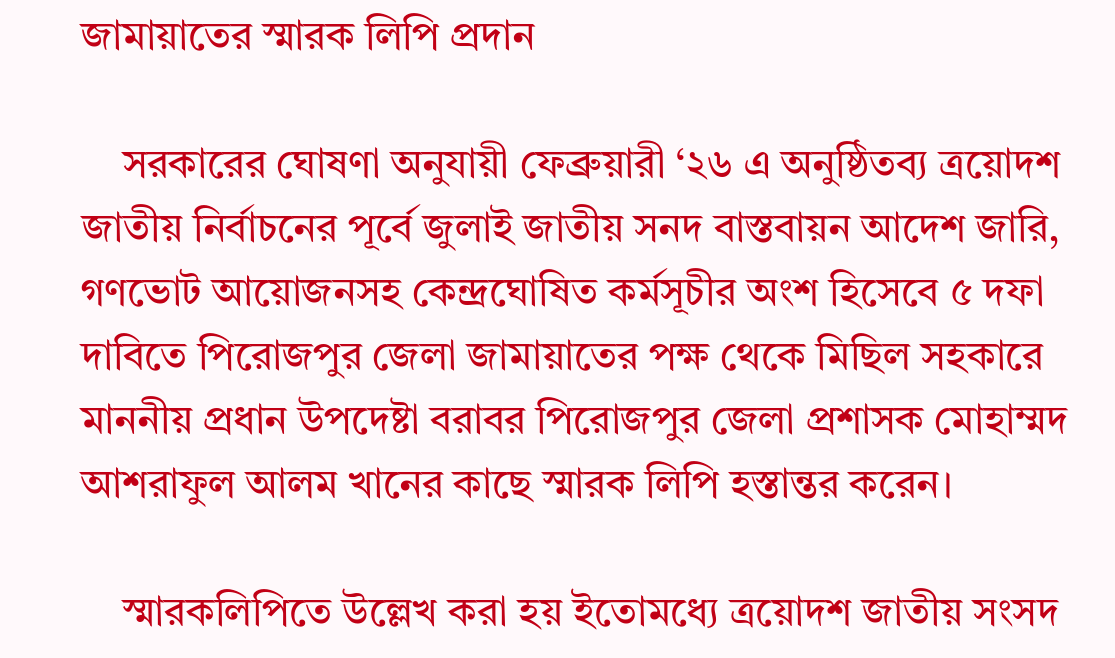জামায়াতের স্মারক লিপি প্রদান

    সরকারের ঘোষণা অনুযায়ী ফেব্রুয়ারী ‘২৬ এ অনুষ্ঠিতব্য ত্রয়োদশ জাতীয় নির্বাচনের পূর্বে জুলাই জাতীয় সনদ বাস্তবায়ন আদেশ জারি, গণভোট আয়োজনসহ কেন্দ্রঘোষিত কর্মসূচীর অংশ হিসেবে ৫ দফা দাবিতে পিরোজপুর জেলা জামায়াতের পক্ষ থেকে মিছিল সহকারে মাননীয় প্রধান উপদেষ্টা বরাবর পিরোজপুর জেলা প্রশাসক মোহাম্মদ আশরাফুল আলম খানের কাছে স্মারক লিপি হস্তান্তর করেন।

    স্মারকলিপিতে উল্লেখ করা হয় ইতোমধ্যে ত্রয়োদশ জাতীয় সংসদ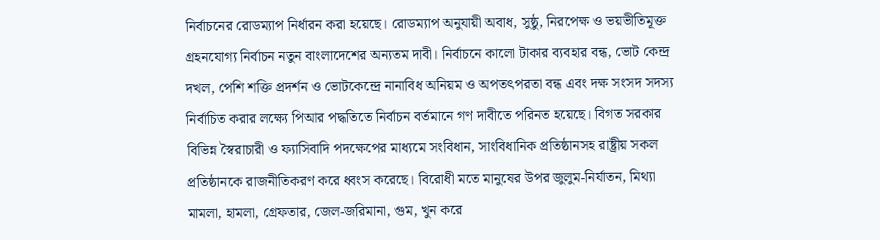নির্বাচনের রোডম্যাপ নির্ধারন করা হয়েছে। রোডম্যাপ অনুযায়ী অবাধ, সুষ্ঠু, নিরপেক্ষ ও ভয়ভীতিমূক্ত গ্রহনযোগ্য নির্বাচন নতুন বাংলাদেশের অন্যতম দাবী। নির্বাচনে কালো টাকার ব্যবহার বন্ধ, ভোট কেন্দ্র দখল, পেশি শক্তি প্রদর্শন ও ভোটকেন্দ্রে নানাবিধ অনিয়ম ও অপতৎপরতা বন্ধ এবং দক্ষ সংসদ সদস্য নির্বাচিত করার লক্ষ্যে পিআর পদ্ধতিতে নির্বাচন বর্তমানে গণ দাবীতে পরিনত হয়েছে। বিগত সরকার বিভিন্ন স্বৈরাচারী ও ফ্যাসিবাদি পদক্ষেপের মাধ্যমে সংবিধান, সাংবিধানিক প্রতিষ্ঠানসহ রাষ্ট্রীয় সকল প্রতিষ্ঠানকে রাজনীতিকরণ করে ধ্বংস করেছে। বিরোধী মতে মানুষের উপর জুলুম-নির্যাতন, মিথ্যা মামলা, হামলা, গ্রেফতার, জেল-জরিমানা, গুম, খুন করে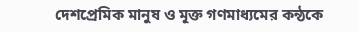দেশপ্রেমিক মানুষ ও মূক্ত গণমাধ্যমের কন্ঠকে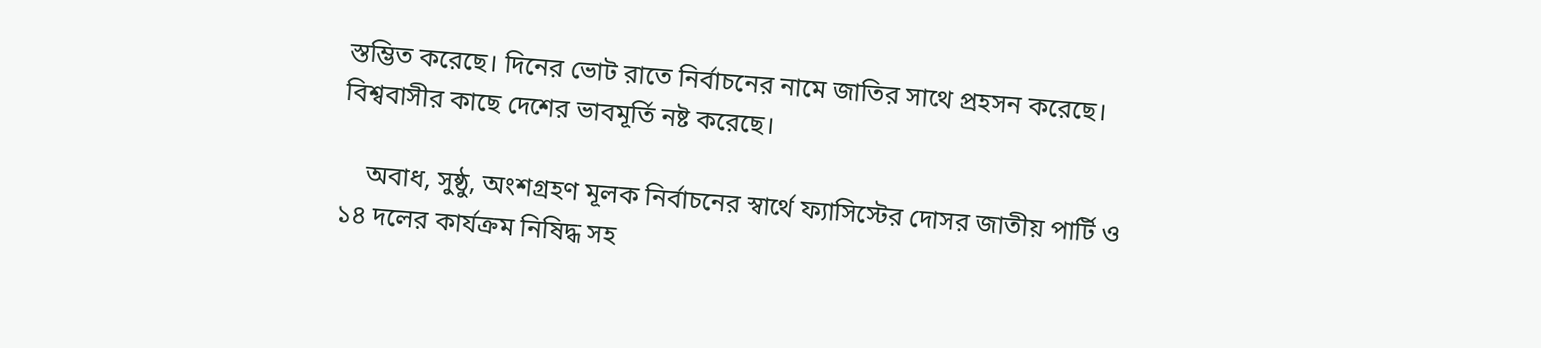স্তম্ভিত করেছে। দিনের ভোট রাতে নির্বাচনের নামে জাতির সাথে প্রহসন করেছে। বিশ্ববাসীর কাছে দেশের ভাবমূর্তি নষ্ট করেছে।

    অবাধ, সুষ্ঠু, অংশগ্রহণ মূলক নির্বাচনের স্বার্থে ফ্যাসিস্টের দোসর জাতীয় পার্টি ও ১৪ দলের কার্যক্রম নিষিদ্ধ সহ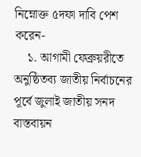নিম্নোক্ত ৫দফা দাবি পেশ করেন-
    ১. আগামী ফেব্রুয়রীতে অনুষ্ঠিতব্য জাতীয় নির্বাচনের পূর্বে জুলাই জাতীয় সনদ বাস্তবায়ন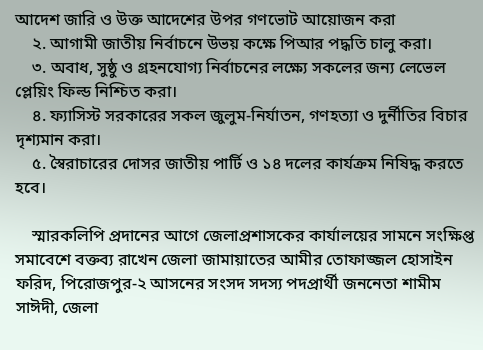আদেশ জারি ও উক্ত আদেশের উপর গণভোট আয়োজন করা
    ২. আগামী জাতীয় নির্বাচনে উভয় কক্ষে পিআর পদ্ধতি চালু করা।
    ৩. অবাধ, সুষ্ঠু ও গ্রহনযোগ্য নির্বাচনের লক্ষ্যে সকলের জন্য লেভেল প্লেয়িং ফিল্ড নিশ্চিত করা।
    ৪. ফ্যাসিস্ট সরকারের সকল জুলুম-নির্যাতন, গণহত্যা ও দুর্নীতির বিচার দৃশ্যমান করা।
    ৫. স্বৈরাচারের দোসর জাতীয় পার্টি ও ১৪ দলের কার্যক্রম নিষিদ্ধ করতে হবে।

    স্মারকলিপি প্রদানের আগে জেলাপ্রশাসকের কার্যালয়ের সামনে সংক্ষিপ্ত সমাবেশে বক্তব্য রাখেন জেলা জামায়াতের আমীর তোফাজ্জল হোসাইন ফরিদ, পিরোজপুর-২ আসনের সংসদ সদস্য পদপ্রার্থী জননেতা শামীম সাঈদী, জেলা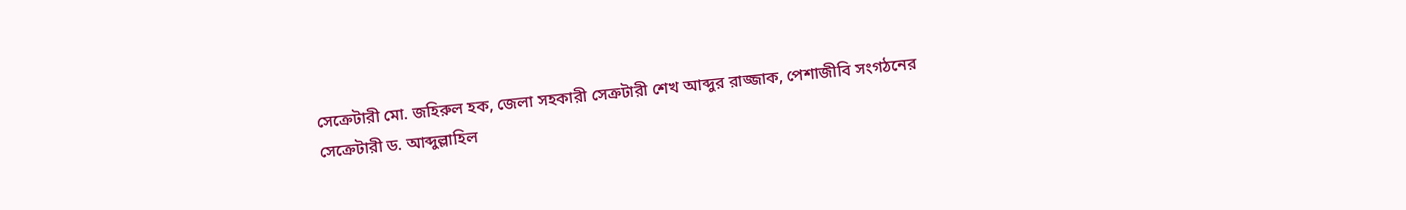সেক্রেটারী মো. জহিরুল হক, জেলা সহকারী সেক্রটারী শেখ আব্দুর রাজ্জাক, পেশাজীবি সংগঠনের সেক্রেটারী ড. আব্দুল্লাহিল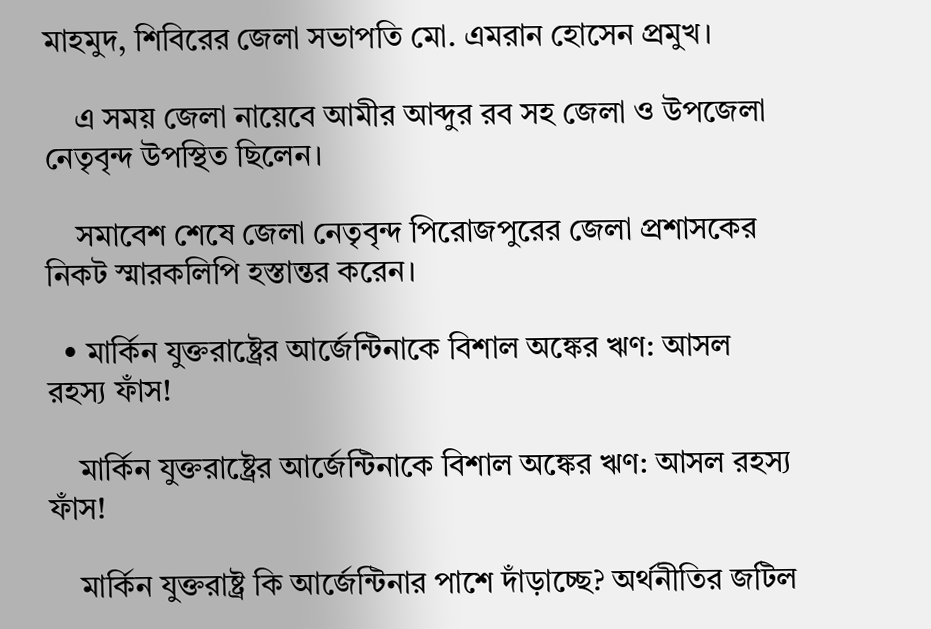মাহমুদ, শিবিরের জেলা সভাপতি মো. এমরান হোসেন প্রমুখ।

    এ সময় জেলা নায়েবে আমীর আব্দুর রব সহ জেলা ও উপজেলা নেতৃবৃন্দ উপস্থিত ছিলেন।

    সমাবেশ শেষে জেলা নেতৃবৃন্দ পিরোজপুরের জেলা প্রশাসকের নিকট স্মারকলিপি হস্তান্তর করেন।

  • মার্কিন যুক্তরাষ্ট্রের আর্জেন্টিনাকে বিশাল অঙ্কের ঋণ: আসল রহস্য ফাঁস!

    মার্কিন যুক্তরাষ্ট্রের আর্জেন্টিনাকে বিশাল অঙ্কের ঋণ: আসল রহস্য ফাঁস!

    মার্কিন যুক্তরাষ্ট্র কি আর্জেন্টিনার পাশে দাঁড়াচ্ছে? অর্থনীতির জটিল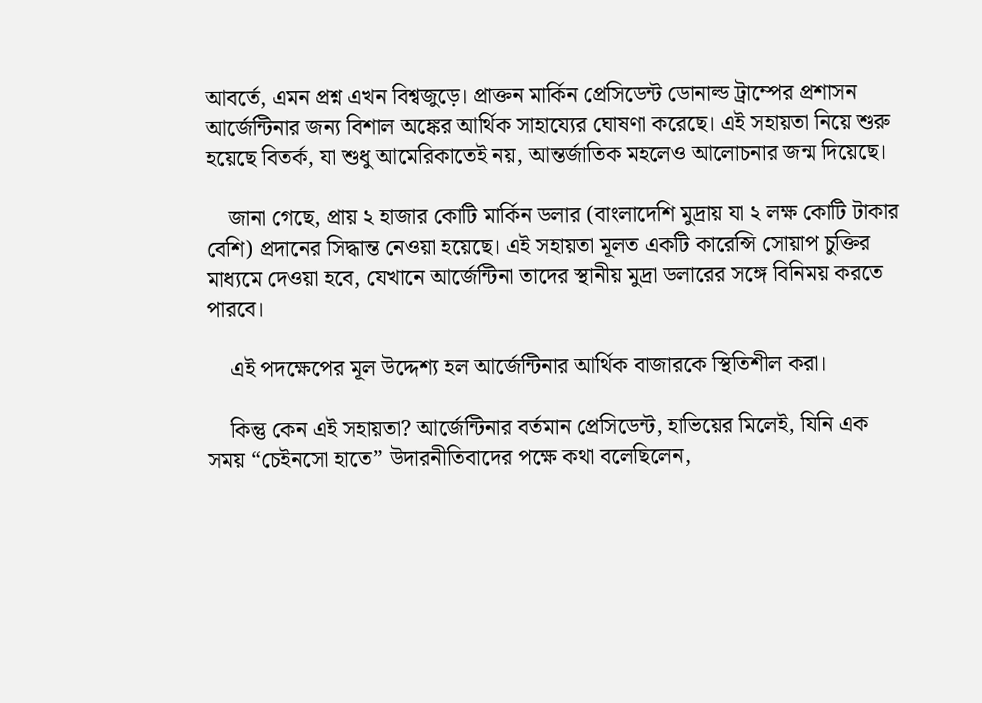আবর্তে, এমন প্রশ্ন এখন বিশ্বজুড়ে। প্রাক্তন মার্কিন প্রেসিডেন্ট ডোনাল্ড ট্রাম্পের প্রশাসন আর্জেন্টিনার জন্য বিশাল অঙ্কের আর্থিক সাহায্যের ঘোষণা করেছে। এই সহায়তা নিয়ে শুরু হয়েছে বিতর্ক, যা শুধু আমেরিকাতেই নয়, আন্তর্জাতিক মহলেও আলোচনার জন্ম দিয়েছে।

    জানা গেছে, প্রায় ২ হাজার কোটি মার্কিন ডলার (বাংলাদেশি মুদ্রায় যা ২ লক্ষ কোটি টাকার বেশি) প্রদানের সিদ্ধান্ত নেওয়া হয়েছে। এই সহায়তা মূলত একটি কারেন্সি সোয়াপ চুক্তির মাধ্যমে দেওয়া হবে, যেখানে আর্জেন্টিনা তাদের স্থানীয় মুদ্রা ডলারের সঙ্গে বিনিময় করতে পারবে।

    এই পদক্ষেপের মূল উদ্দেশ্য হল আর্জেন্টিনার আর্থিক বাজারকে স্থিতিশীল করা।

    কিন্তু কেন এই সহায়তা? আর্জেন্টিনার বর্তমান প্রেসিডেন্ট, হাভিয়ের মিলেই, যিনি এক সময় “চেইনসো হাতে” উদারনীতিবাদের পক্ষে কথা বলেছিলেন,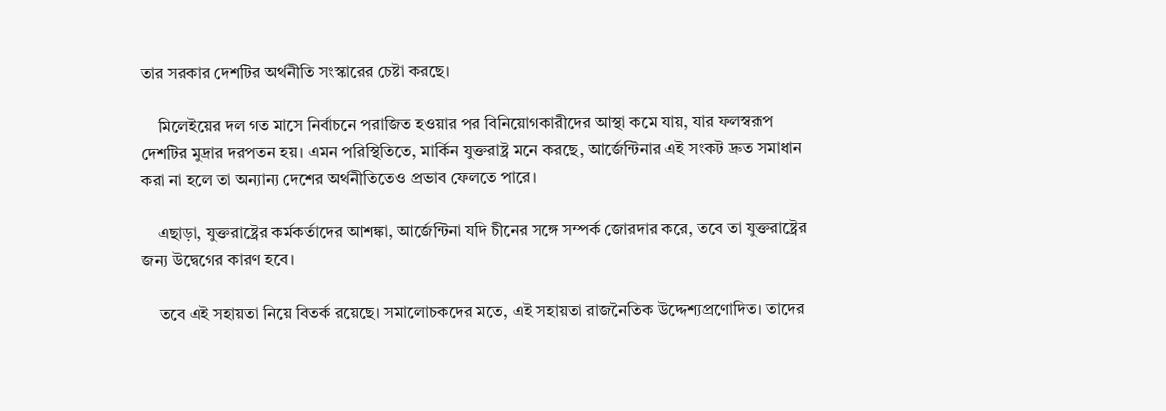তার সরকার দেশটির অর্থনীতি সংস্কারের চেষ্টা করছে।

    মিলেইয়ের দল গত মাসে নির্বাচনে পরাজিত হওয়ার পর বিনিয়োগকারীদের আস্থা কমে যায়, যার ফলস্বরূপ দেশটির মুদ্রার দরপতন হয়। এমন পরিস্থিতিতে, মার্কিন যুক্তরাষ্ট্র মনে করছে, আর্জেন্টিনার এই সংকট দ্রুত সমাধান করা না হলে তা অন্যান্য দেশের অর্থনীতিতেও প্রভাব ফেলতে পারে।

    এছাড়া, যুক্তরাষ্ট্রের কর্মকর্তাদের আশঙ্কা, আর্জেন্টিনা যদি চীনের সঙ্গে সম্পর্ক জোরদার করে, তবে তা যুক্তরাষ্ট্রের জন্য উদ্বেগের কারণ হবে।

    তবে এই সহায়তা নিয়ে বিতর্ক রয়েছে। সমালোচকদের মতে, এই সহায়তা রাজনৈতিক উদ্দেশ্যপ্রণোদিত। তাদের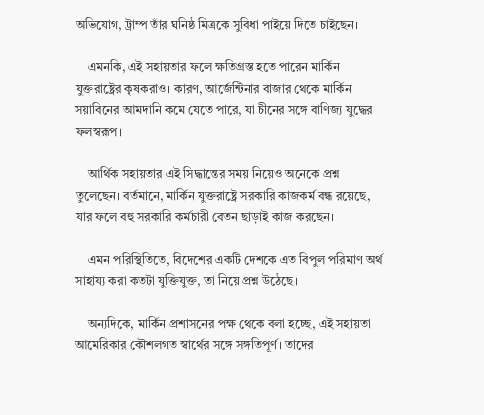অভিযোগ, ট্রাম্প তাঁর ঘনিষ্ঠ মিত্রকে সুবিধা পাইয়ে দিতে চাইছেন।

    এমনকি, এই সহায়তার ফলে ক্ষতিগ্রস্ত হতে পারেন মার্কিন যুক্তরাষ্ট্রের কৃষকরাও। কারণ, আর্জেন্টিনার বাজার থেকে মার্কিন সয়াবিনের আমদানি কমে যেতে পারে, যা চীনের সঙ্গে বাণিজ্য যুদ্ধের ফলস্বরূপ।

    আর্থিক সহায়তার এই সিদ্ধান্তের সময় নিয়েও অনেকে প্রশ্ন তুলেছেন। বর্তমানে, মার্কিন যুক্তরাষ্ট্রে সরকারি কাজকর্ম বন্ধ রয়েছে, যার ফলে বহু সরকারি কর্মচারী বেতন ছাড়াই কাজ করছেন।

    এমন পরিস্থিতিতে, বিদেশের একটি দেশকে এত বিপুল পরিমাণ অর্থ সাহায্য করা কতটা যুক্তিযুক্ত, তা নিয়ে প্রশ্ন উঠেছে।

    অন্যদিকে, মার্কিন প্রশাসনের পক্ষ থেকে বলা হচ্ছে, এই সহায়তা আমেরিকার কৌশলগত স্বার্থের সঙ্গে সঙ্গতিপূর্ণ। তাদের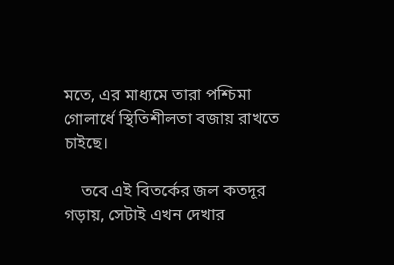মতে, এর মাধ্যমে তারা পশ্চিমা গোলার্ধে স্থিতিশীলতা বজায় রাখতে চাইছে।

    তবে এই বিতর্কের জল কতদূর গড়ায়, সেটাই এখন দেখার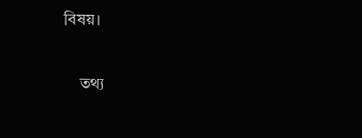বিষয়।

    তথ্য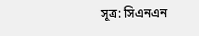সূত্র: সিএনএন